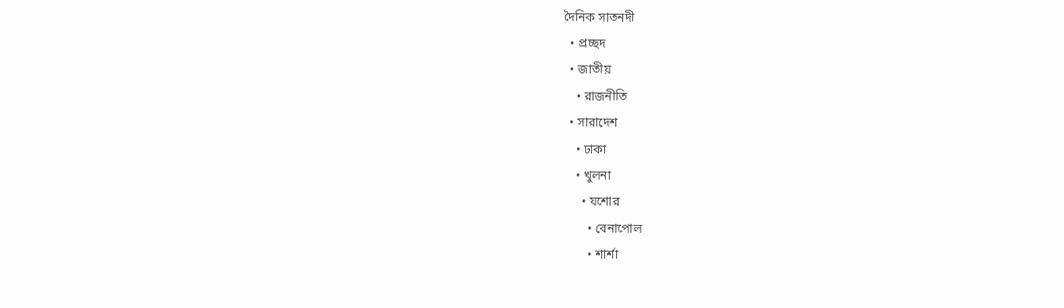দৈনিক সাতনদী
  • প্রচ্ছদ
  • জাতীয়
    • রাজনীতি
  • সারাদেশ
    • ঢাকা
    • খুলনা
      • যশোর
        • বেনাপোল
        • শার্শা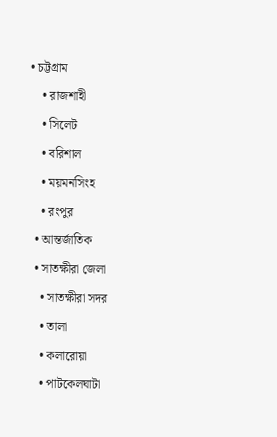• চট্টগ্রাম
    • রাজশাহী
    • সিলেট
    • বরিশাল
    • ময়মনসিংহ
    • রংপুর
  • আন্তর্জাতিক
  • সাতক্ষীরা জেলা
    • সাতক্ষীরা সদর
    • তালা
    • কলারোয়া
    • পাটকেলঘাটা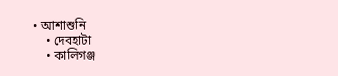• আশাশুনি
    • দেবহাটা
    • কালিগঞ্জ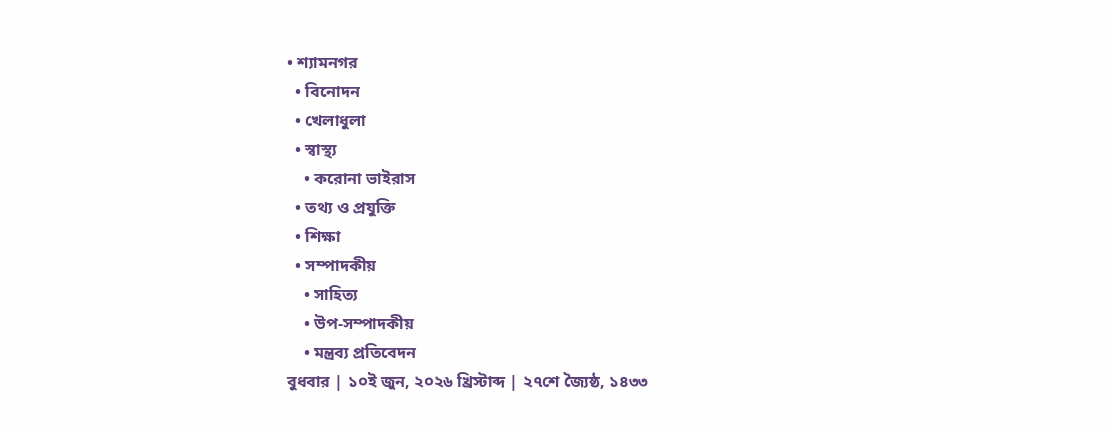• শ্যামনগর
  • বিনোদন
  • খেলাধুলা
  • স্বাস্থ্য
    • করোনা ভাইরাস
  • তথ্য ও প্রযুক্তি
  • শিক্ষা
  • সম্পাদকীয়
    • সাহিত্য
    • উপ-সম্পাদকীয়
    • মন্ত্রব্য প্রতিবেদন
বুধবার | ১০ই জুন, ২০২৬ খ্রিস্টাব্দ | ২৭শে জ্যৈষ্ঠ, ১৪৩৩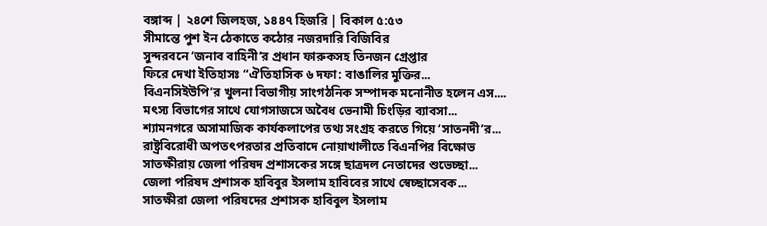বঙ্গাব্দ | ২৪শে জিলহজ, ১৪৪৭ হিজরি | বিকাল ৫:৫৩
সীমান্তে পুশ ইন ঠেকাতে কঠোর নজরদারি বিজিবির
সুন্দরবনে ‘জনাব বাহিনী’র প্রধান ফারুকসহ তিনজন গ্রেপ্তার
ফিরে দেখা ইতিহাসঃ “ঐতিহাসিক ৬ দফা: বাঙালির মুক্তির...
বিএনসিইউপি’র খুলনা বিভাগীয় সাংগঠনিক সম্পাদক মনোনীত হলেন এস....
মৎস্য বিভাগের সাথে যোগসাজসে অবৈধ ভেনামী চিংড়ির ব্যাবসা...
শ্যামনগরে অসামাজিক কার্যকলাপের তথ্য সংগ্রহ করতে গিয়ে ‘সাতনদী’র...
রাষ্ট্রবিরোধী অপতৎপরতার প্রতিবাদে নোয়াখালীতে বিএনপির বিক্ষোভ
সাতক্ষীরায় জেলা পরিষদ প্রশাসকের সঙ্গে ছাত্রদল নেতাদের শুভেচ্ছা...
জেলা পরিষদ প্রশাসক হাবিবুর ইসলাম হাবিবের সাথে স্বেচ্ছাসেবক...
সাতক্ষীরা জেলা পরিষদের প্রশাসক হাবিবুল ইসলাম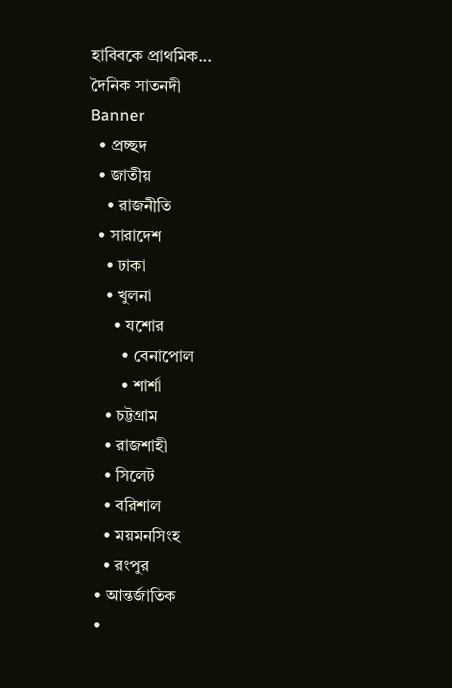হাবিবকে প্রাথমিক...
দৈনিক সাতনদী
Banner
  • প্রচ্ছদ
  • জাতীয়
    • রাজনীতি
  • সারাদেশ
    • ঢাকা
    • খুলনা
      • যশোর
        • বেনাপোল
        • শার্শা
    • চট্টগ্রাম
    • রাজশাহী
    • সিলেট
    • বরিশাল
    • ময়মনসিংহ
    • রংপুর
  • আন্তর্জাতিক
  •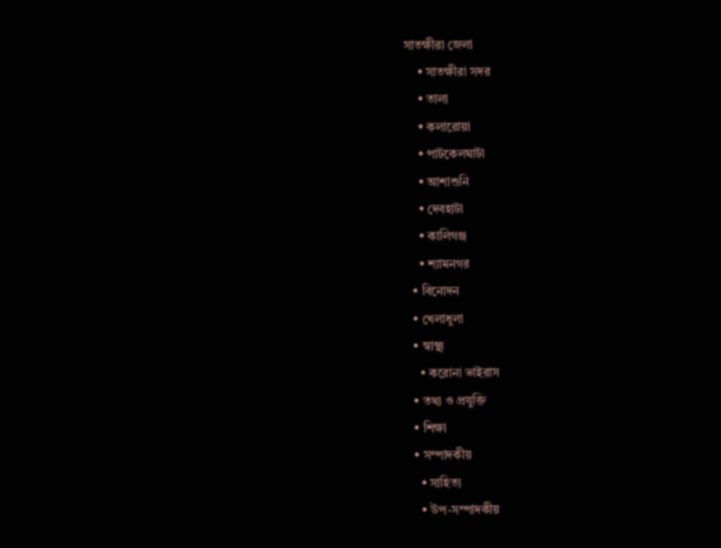সাতক্ষীরা জেলা
    • সাতক্ষীরা সদর
    • তালা
    • কলারোয়া
    • পাটকেলঘাটা
    • আশাশুনি
    • দেবহাটা
    • কালিগঞ্জ
    • শ্যামনগর
  • বিনোদন
  • খেলাধুলা
  • স্বাস্থ্য
    • করোনা ভাইরাস
  • তথ্য ও প্রযুক্তি
  • শিক্ষা
  • সম্পাদকীয়
    • সাহিত্য
    • উপ-সম্পাদকীয়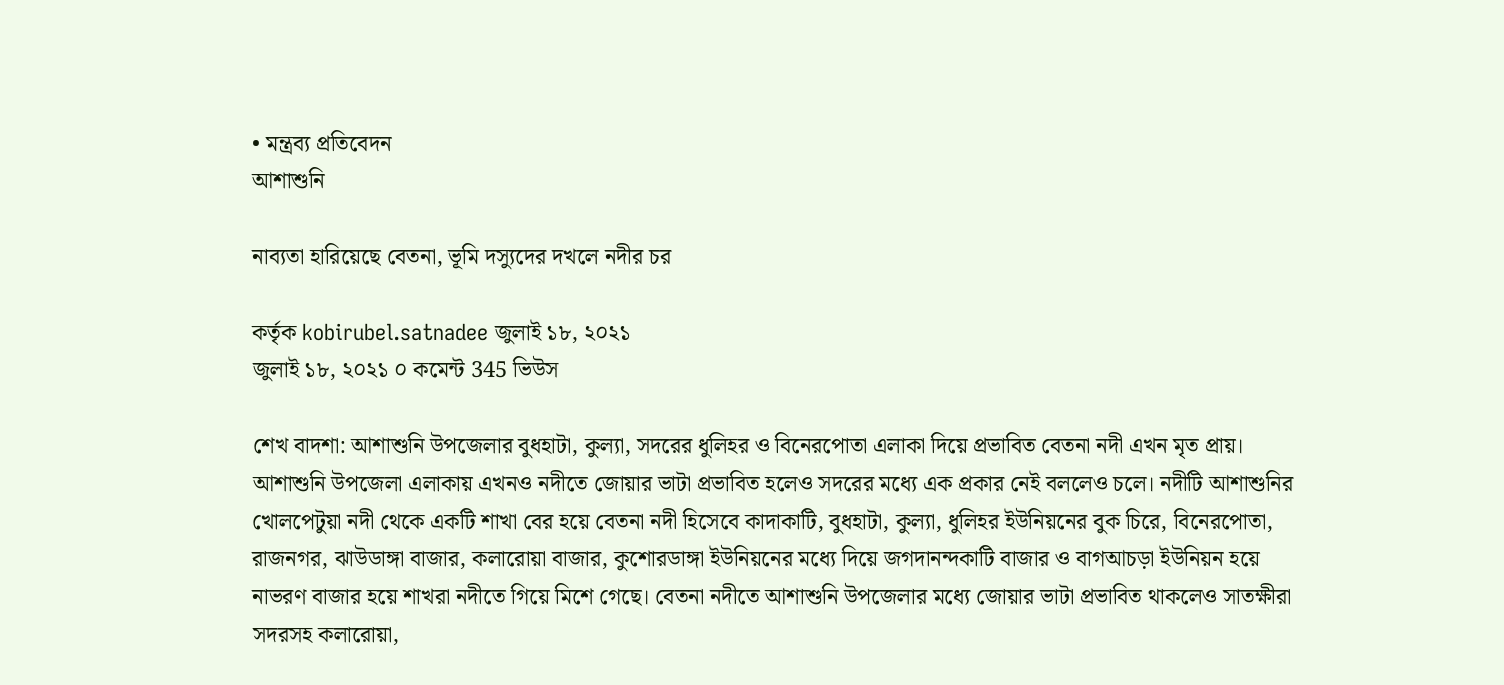• মন্ত্রব্য প্রতিবেদন
আশাশুনি

নাব্যতা হারিয়েছে বেতনা, ভূমি দস্যুদের দখলে নদীর চর

কর্তৃক kobirubel.satnadee জুলাই ১৮, ২০২১
জুলাই ১৮, ২০২১ ০ কমেন্ট 345 ভিউস

শেখ বাদশা: আশাশুনি উপজেলার বুধহাটা, কুল্যা, সদরের ধুলিহর ও বিনেরপোতা এলাকা দিয়ে প্রভাবিত বেতনা নদী এখন মৃত প্রায়। আশাশুনি উপজেলা এলাকায় এখনও নদীতে জোয়ার ভাটা প্রভাবিত হলেও সদরের মধ্যে এক প্রকার নেই বললেও চলে। নদীটি আশাশুনির খোলপেটুয়া নদী থেকে একটি শাখা বের হয়ে বেতনা নদী হিসেবে কাদাকাটি, বুধহাটা, কুল্যা, ধুলিহর ইউনিয়নের বুক চিরে, বিনেরপোতা, রাজনগর, ঝাউডাঙ্গা বাজার, কলারোয়া বাজার, কুশোরডাঙ্গা ইউনিয়নের মধ্যে দিয়ে জগদানন্দকাটি বাজার ও বাগআচড়া ইউনিয়ন হয়ে নাভরণ বাজার হয়ে শাখরা নদীতে গিয়ে মিশে গেছে। বেতনা নদীতে আশাশুনি উপজেলার মধ্যে জোয়ার ভাটা প্রভাবিত থাকলেও সাতক্ষীরা সদরসহ কলারোয়া,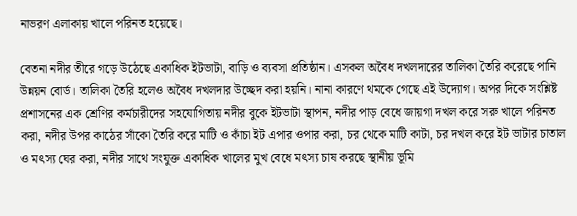নাভরণ এলাকায় খালে পরিনত হয়েছে।

বেতনা নদীর তীরে গড়ে উঠেছে একাধিক ইটভাটা, বাড়ি ও ব্যবসা প্রতিষ্ঠান। এসকল অবৈধ দখলদারের তালিকা তৈরি করেছে পানি উন্নয়ন বোর্ড। তালিকা তৈরি হলেও অবৈধ দখলদার উচ্ছেদ করা হয়নি। নানা কারণে থমকে গেছে এই উদ্যোগ। অপর দিকে সংশ্লিষ্ট প্রশাসনের এক শ্রেণির কর্মচারীদের সহযোগিতায় নদীর বুকে ইটভাটা স্থাপন, নদীর পাড় বেধে জায়গা দখল করে সরু খালে পরিনত করা, নদীর উপর কাঠের সাঁকো তৈরি করে মাটি ও কাঁচা ইট এপার ওপার করা, চর থেকে মাটি কাটা, চর দখল করে ইট ভাটার চাতাল ও মৎস্য ঘের করা, নদীর সাথে সংযুক্ত একাধিক খালের মুখ বেধে মৎস্য চাষ করছে স্থানীয় ভূমি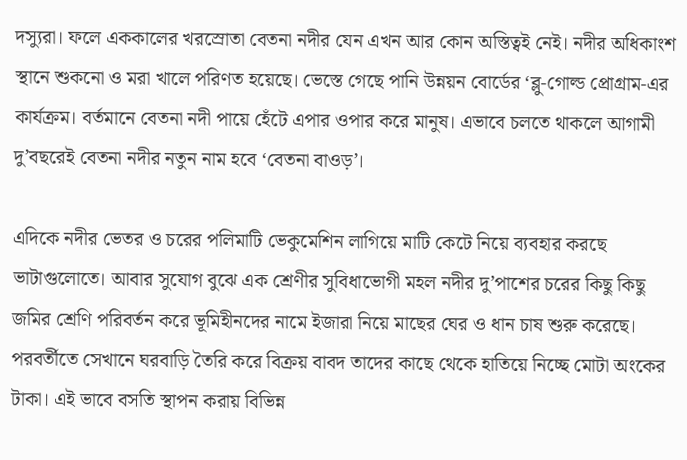দস্যুরা। ফলে এককালের খরস্রোতা বেতনা নদীর যেন এখন আর কোন অস্তিত্বই নেই। নদীর অধিকাংশ স্থানে শুকনো ও মরা খালে পরিণত হয়েছে। ভেস্তে গেছে পানি উন্নয়ন বোর্ডের ‘ব্লু-গোল্ড প্রোগ্রাম-এর কার্যক্রম। বর্তমানে বেতনা নদী পায়ে হেঁটে এপার ওপার করে মানুষ। এভাবে চলতে থাকলে আগামী দু’বছরেই বেতনা নদীর নতুন নাম হবে ‘বেতনা বাওড়’।

এদিকে নদীর ভেতর ও চরের পলিমাটি ভেকুমেশিন লাগিয়ে মাটি কেটে নিয়ে ব্যবহার করছে ভাটাগুলোতে। আবার সুযোগ বুঝে এক শ্রেণীর সুবিধাভোগী মহল নদীর দু’পাশের চরের কিছু কিছু জমির শ্রেণি পরিবর্তন করে ভূমিহীনদের নামে ইজারা নিয়ে মাছের ঘের ও ধান চাষ শুরু করেছে। পরবর্তীতে সেখানে ঘরবাড়ি তৈরি করে বিক্রয় বাবদ তাদের কাছে থেকে হাতিয়ে নিচ্ছে মোটা অংকের টাকা। এই ভাবে বসতি স্থাপন করায় বিভিন্ন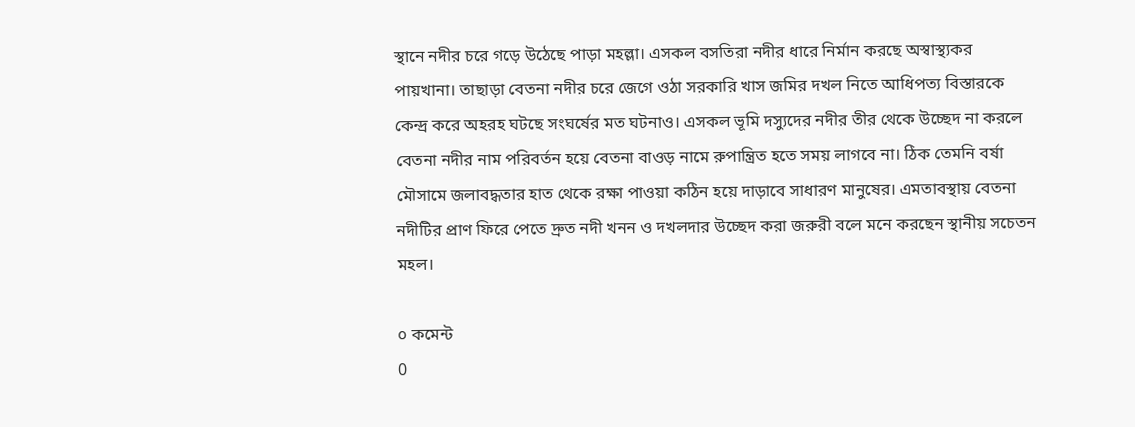স্থানে নদীর চরে গড়ে উঠেছে পাড়া মহল্লা। এসকল বসতিরা নদীর ধারে নির্মান করছে অস্বাস্থ্যকর পায়খানা। তাছাড়া বেতনা নদীর চরে জেগে ওঠা সরকারি খাস জমির দখল নিতে আধিপত্য বিস্তারকে কেন্দ্র করে অহরহ ঘটছে সংঘর্ষের মত ঘটনাও। এসকল ভূমি দস্যুদের নদীর তীর থেকে উচ্ছেদ না করলে বেতনা নদীর নাম পরিবর্তন হয়ে বেতনা বাওড় নামে রুপান্ত্রিত হতে সময় লাগবে না। ঠিক তেমনি বর্ষা মৌসামে জলাবদ্ধতার হাত থেকে রক্ষা পাওয়া কঠিন হয়ে দাড়াবে সাধারণ মানুষের। এমতাবস্থায় বেতনা নদীটির প্রাণ ফিরে পেতে দ্রুত নদী খনন ও দখলদার উচ্ছেদ করা জরুরী বলে মনে করছেন স্থানীয় সচেতন মহল।

০ কমেন্ট
0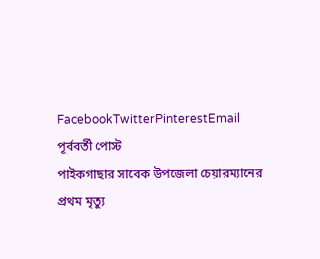FacebookTwitterPinterestEmail
পূর্ববর্তী পোস্ট
পাইকগাছার সাবেক উপজেলা চেয়ারম্যানের প্রথম মৃত্যু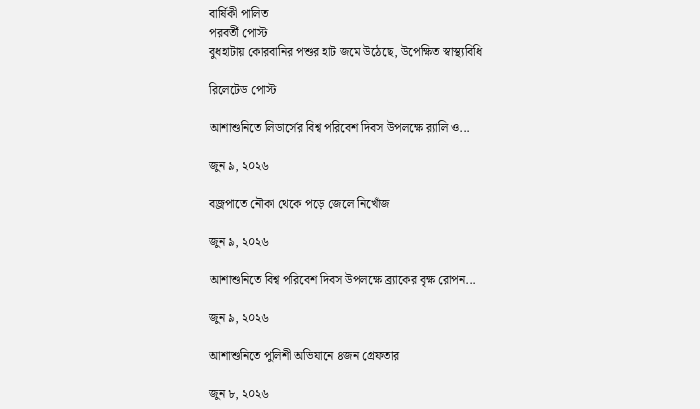বার্ষিকী পালিত
পরবর্তী পোস্ট
বুধহাটায় কোরবানির পশুর হাট জমে উঠেছে, উপেক্ষিত স্বাস্থ্যবিধি

রিলেটেড পোস্ট

আশাশুনিতে লিডার্সের বিশ্ব পরিবেশ দিবস উপলক্ষে র‌্যালি ও...

জুন ৯, ২০২৬

বজ্রপাতে নৌকা থেকে পড়ে জেলে নিখোঁজ

জুন ৯, ২০২৬

আশাশুনিতে বিশ্ব পরিবেশ দিবস উপলক্ষে ব্র্যাকের বৃক্ষ রোপন...

জুন ৯, ২০২৬

আশাশুনিতে পুলিশী অভিযানে ৪জন গ্রেফতার

জুন ৮, ২০২৬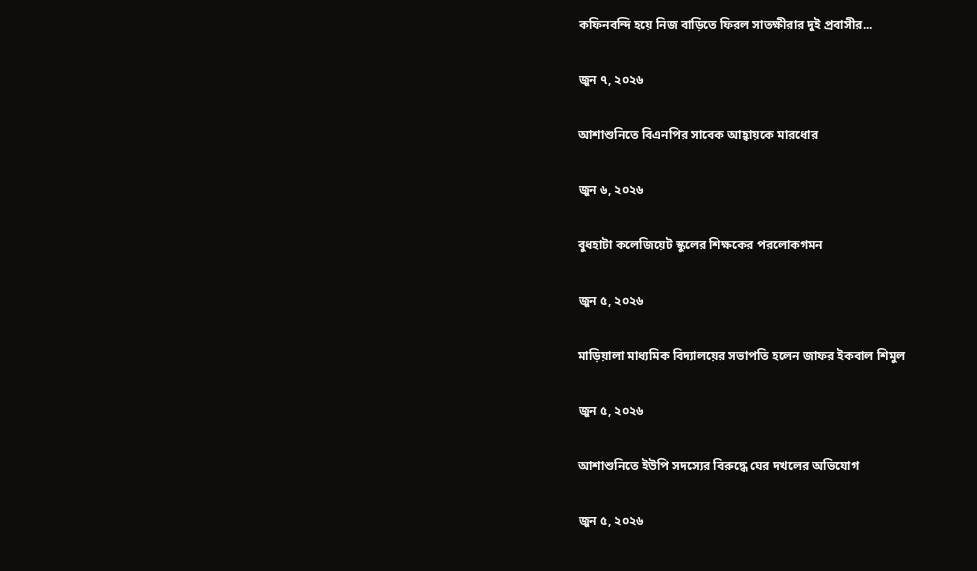কফিনবন্দি হয়ে নিজ বাড়িতে ফিরল সাতক্ষীরার দুই প্রবাসীর...

জুন ৭, ২০২৬

আশাশুনিতে বিএনপির সাবেক আহ্বায়কে মারধোর

জুন ৬, ২০২৬

বুধহাটা কলেজিয়েট স্কুলের শিক্ষকের পরলোকগমন

জুন ৫, ২০২৬

মাড়িয়ালা মাধ্যমিক বিদ্যালয়ের সভাপতি হলেন জাফর ইকবাল শিমুল

জুন ৫, ২০২৬

আশাশুনিতে ইউপি সদস্যের বিরুদ্ধে ঘের দখলের অভিযোগ

জুন ৫, ২০২৬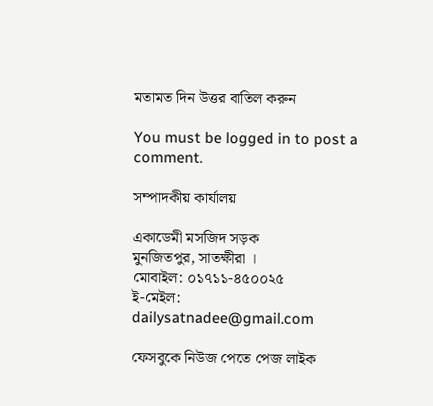মতামত দিন উত্তর বাতিল করুন

You must be logged in to post a comment.

সম্পাদকীয় কার্যালয়

একাডেমী মসজিদ সড়ক
মুনজিতপুর, সাতক্ষীরা ।
মোবাইল: ০১৭১১-৪৫০০২৫
ই-মেইল: dailysatnadee@gmail.com

ফেসবুকে নিউজ পেতে পেজ লাইক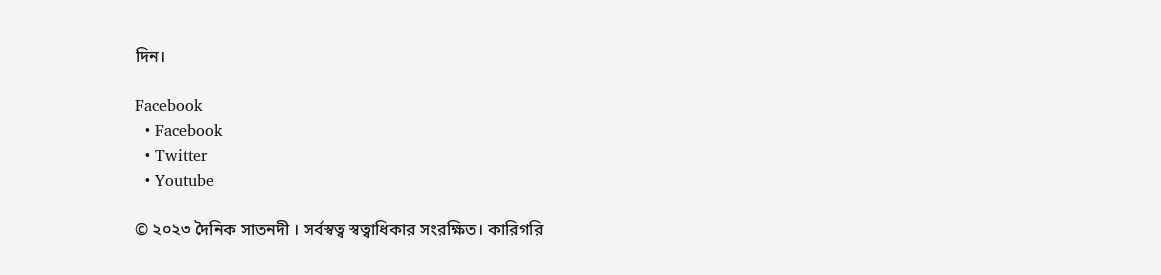দিন।

Facebook
  • Facebook
  • Twitter
  • Youtube

© ২০২৩ দৈনিক সাতনদী । সর্বস্বত্ব স্বত্বাধিকার সংরক্ষিত। কারিগরি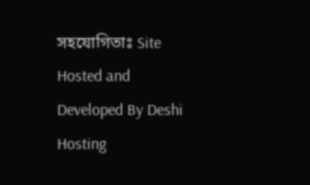সহযোগিতাঃ Site Hosted and Developed By Deshi Hosting